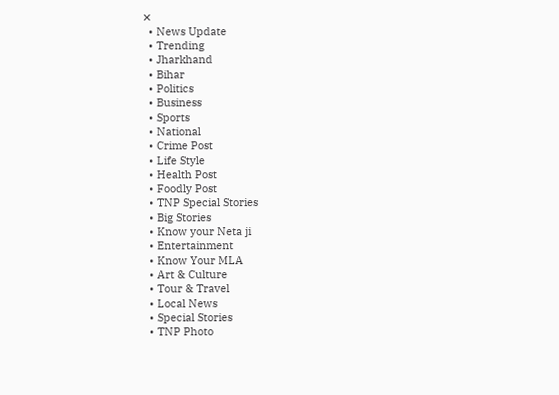✕
  • News Update
  • Trending
  • Jharkhand
  • Bihar
  • Politics
  • Business
  • Sports
  • National
  • Crime Post
  • Life Style
  • Health Post
  • Foodly Post
  • TNP Special Stories
  • Big Stories
  • Know your Neta ji
  • Entertainment
  • Know Your MLA
  • Art & Culture
  • Tour & Travel
  • Local News
  • Special Stories
  • TNP Photo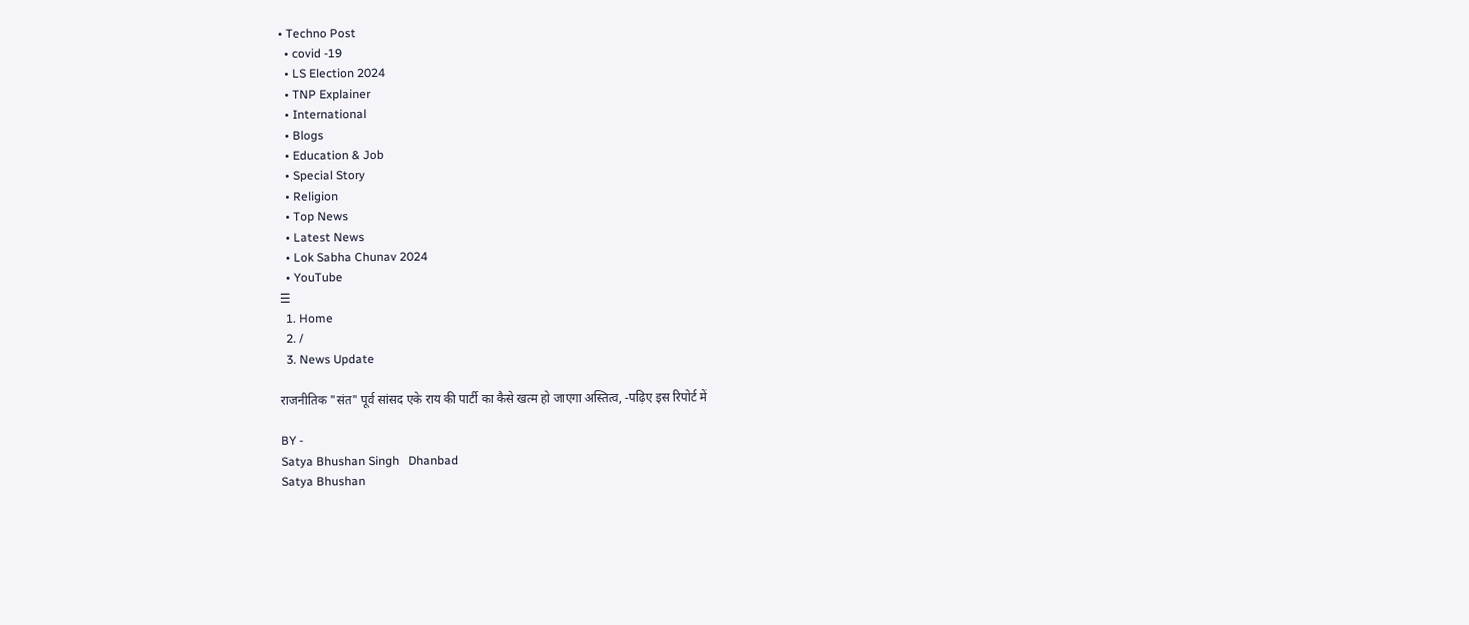• Techno Post
  • covid -19
  • LS Election 2024
  • TNP Explainer
  • International
  • Blogs
  • Education & Job
  • Special Story
  • Religion
  • Top News
  • Latest News
  • Lok Sabha Chunav 2024
  • YouTube
☰
  1. Home
  2. /
  3. News Update

राजनीतिक "संत" पूर्व सांसद एके राय की पार्टी का कैसे खत्म हो जाएगा अस्तित्व, -पढ़िए इस रिपोर्ट में

BY -
Satya Bhushan Singh   Dhanbad
Satya Bhushan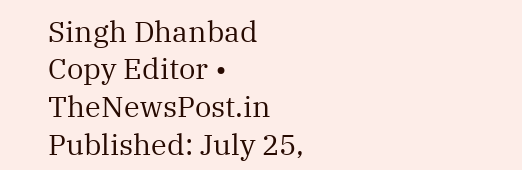Singh Dhanbad
Copy Editor • TheNewsPost.in
Published: July 25,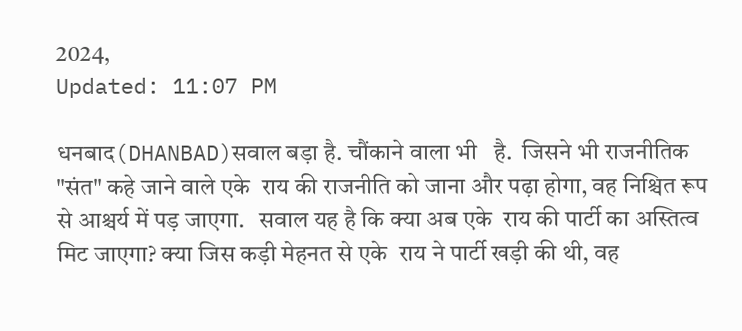2024,
Updated: 11:07 PM

धनबाद(DHANBAD)सवाल बड़ा है. चौंकाने वाला भी   है.  जिसने भी राजनीतिक "संत" कहे जाने वाले एके  राय की राजनीति को जाना और पढ़ा होगा, वह निश्चित रूप से आश्चर्य में पड़ जाएगा.   सवाल यह है कि क्या अब एके  राय की पार्टी का अस्तित्व मिट जाएगा? क्या जिस कड़ी मेहनत से एके  राय ने पार्टी खड़ी की थी, वह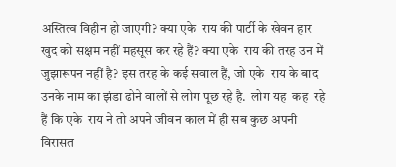अस्तित्व विहीन हो जाएगी? क्या एके  राय की पार्टी के खेवन हार  खुद को सक्षम नहीं महसूस कर रहे हैं? क्या एके  राय की तरह उन में जुझारूपन नहीं है? इस तरह के कई सवाल हैं, जो एके  राय के बाद उनके नाम का झंडा ढोने वालों से लोग पूछ रहे है.  लोग यह  कह  रहे हैं कि एके  राय ने तो अपने जीवन काल में ही सब कुछ अपनी विरासत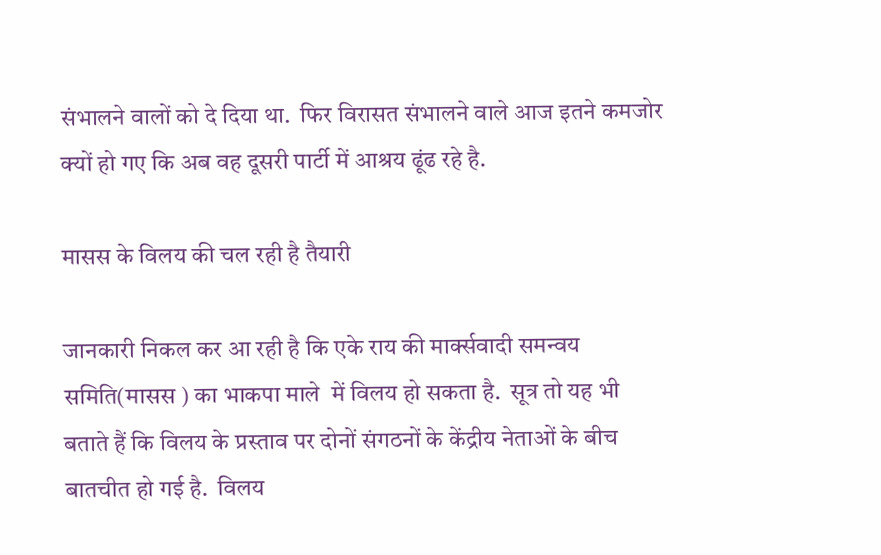संभालने वालों को दे दिया था.  फिर विरासत संभालने वाले आज इतने कमजोर क्यों हो गए कि अब वह दूसरी पार्टी में आश्रय ढूंढ रहे है.

मासस के विलय की चल रही है तैयारी

जानकारी निकल कर आ रही है कि एके राय की मार्क्सवादी समन्वय समिति(मासस ) का भाकपा माले  में विलय हो सकता है.  सूत्र तो यह भी बताते हैं कि विलय के प्रस्ताव पर दोनों संगठनों के केंद्रीय नेताओं के बीच बातचीत हो गई है.  विलय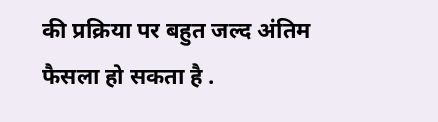की प्रक्रिया पर बहुत जल्द अंतिम फैसला हो सकता है .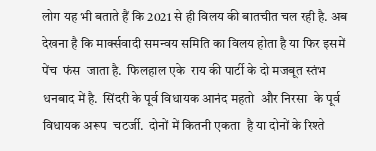लोग यह भी बताते हैं कि 2021 से ही विलय की बातचीत चल रही है. अब देखना है कि मार्क्सवादी समन्वय समिति का विलय होता है या फिर इसमें पेंच  फंस  जाता है.  फिलहाल एके  राय की पार्टी के दो मजबूत स्तंभ धनबाद में है.  सिंदरी के पूर्व विधायक आनंद महतो  और निरसा  के पूर्व विधायक अरूप  चटर्जी.  दोनों में कितनी एकता  है या दोनों के रिश्ते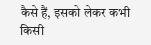कैसे हैं, इसको लेकर कभी किसी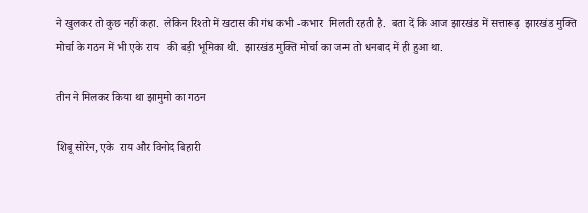ने खुलकर तो कुछ नहीं कहा.  लेकिन रिश्तो में खटास की गंध कभी -कभार  मिलती रहती है.  बता दें कि आज झारखंड में सत्तारूढ़  झारखंड मुक्ति मोर्चा के गठन में भी एके राय   की बड़ी भूमिका थी.  झारखंड मुक्ति मोर्चा का जन्म तो धनबाद में ही हुआ था.

तीन ने मिलकर किया था झामुमो का गठन

शिबू सोरेन, एके  राय और विनोद बिहारी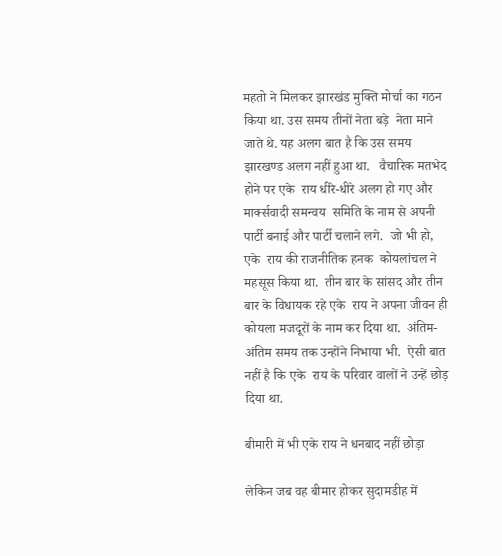महतो ने मिलकर झारखंड मुक्ति मोर्चा का गठन किया था. उस समय तीनों नेता बड़े  नेता माने जाते थे. यह अलग बात है कि उस समय झारखण्ड अलग नहीं हुआ था.   वैचारिक मतभेद होने पर एके  राय धीरे-धीरे अलग हो गए और मार्क्सवादी समन्वय  समिति के नाम से अपनी पार्टी बनाई और पार्टी चलाने लगे.  जो भी हो, एके  राय की राजनीतिक हनक  कोयलांचल ने महसूस किया था.  तीन बार के सांसद और तीन बार के विधायक रहे एके  राय ने अपना जीवन ही कोयला मजदूरों के नाम कर दिया था.  अंतिम- अंतिम समय तक उन्होंने निभाया भी.  ऐसी बात नहीं है कि एके  राय के परिवार वालों ने उन्हें छोड़ दिया था.

बीमारी में भी एके राय ने धनबाद नहीं छोड़ा

लेकिन जब वह बीमार होकर सुदामडीह में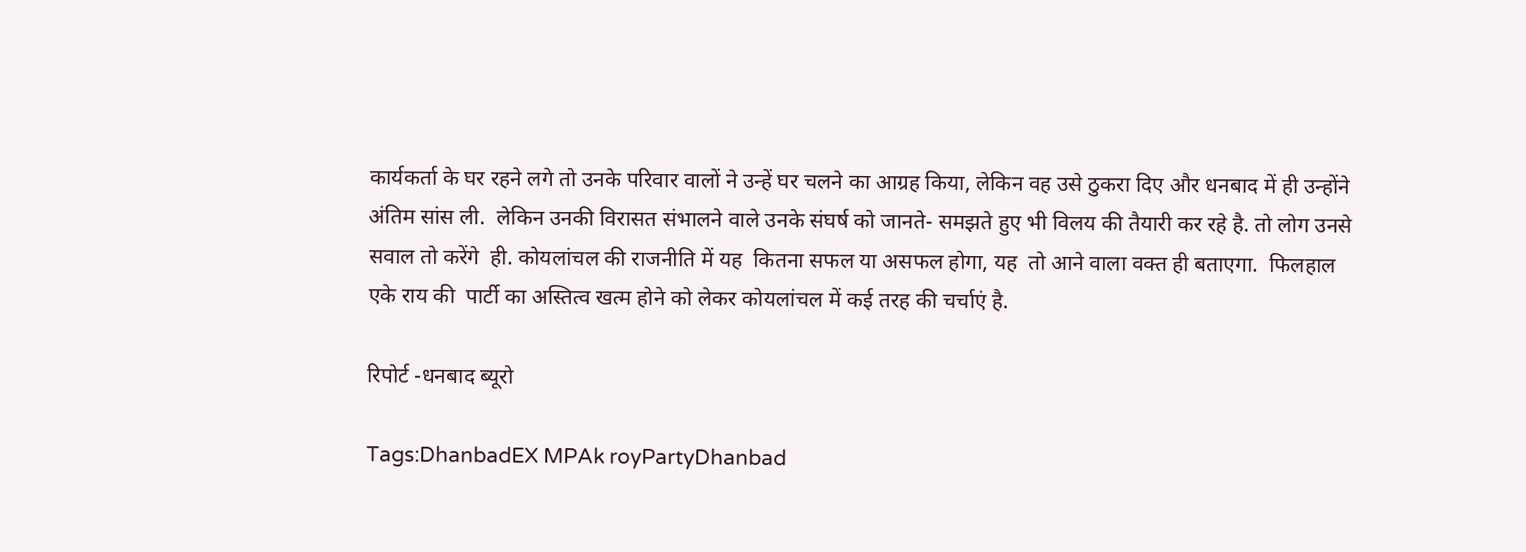कार्यकर्ता के घर रहने लगे तो उनके परिवार वालों ने उन्हें घर चलने का आग्रह किया, लेकिन वह उसे ठुकरा दिए और धनबाद में ही उन्होंने अंतिम सांस ली.  लेकिन उनकी विरासत संभालने वाले उनके संघर्ष को जानते- समझते हुए भी विलय की तैयारी कर रहे है. तो लोग उनसे सवाल तो करेंगे  ही. कोयलांचल की राजनीति में यह  कितना सफल या असफल होगा, यह  तो आने वाला वक्त ही बताएगा.  फिलहाल एके राय की  पार्टी का अस्तित्व खत्म होने को लेकर कोयलांचल में कई तरह की चर्चाएं है.

रिपोर्ट -धनबाद ब्यूरो

Tags:DhanbadEX MPAk royPartyDhanbad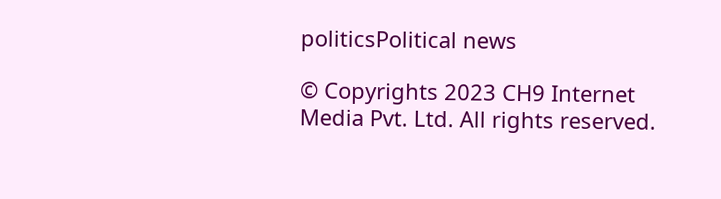politicsPolitical news

© Copyrights 2023 CH9 Internet Media Pvt. Ltd. All rights reserved.